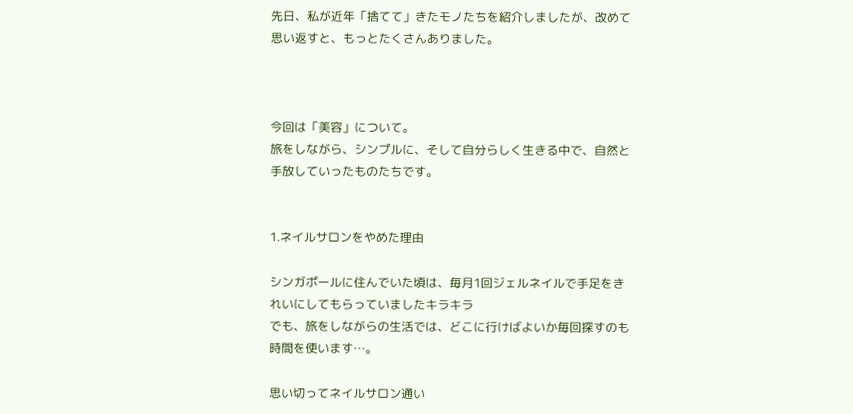先日、私が近年「捨てて」きたモノたちを紹介しましたが、改めて思い返すと、もっとたくさんありました。



今回は「美容」について。
旅をしながら、シンプルに、そして自分らしく生きる中で、自然と手放していったものたちです。


1.ネイルサロンをやめた理由

シンガポールに住んでいた頃は、毎月1回ジェルネイルで手足をきれいにしてもらっていましたキラキラ
でも、旅をしながらの生活では、どこに行けばよいか毎回探すのも時間を使います…。

思い切ってネイルサロン通い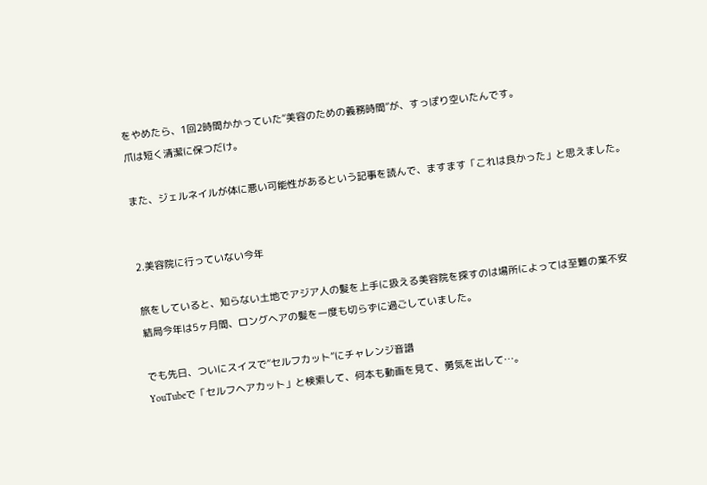をやめたら、1回2時間かかっていた“美容のための義務時間”が、すっぽり空いたんです。
爪は短く清潔に保つだけ。

また、ジェルネイルが体に悪い可能性があるという記事を読んで、ますます「これは良かった」と思えました。


2.美容院に行っていない今年

旅をしていると、知らない土地でアジア人の髪を上手に扱える美容院を探すのは場所によっては至難の業不安
結局今年は5ヶ月間、ロングヘアの髪を一度も切らずに過ごしていました。

でも先日、ついにスイスで“セルフカット”にチャレンジ音譜
YouTubeで「セルフヘアカット」と検索して、何本も動画を見て、勇気を出して…。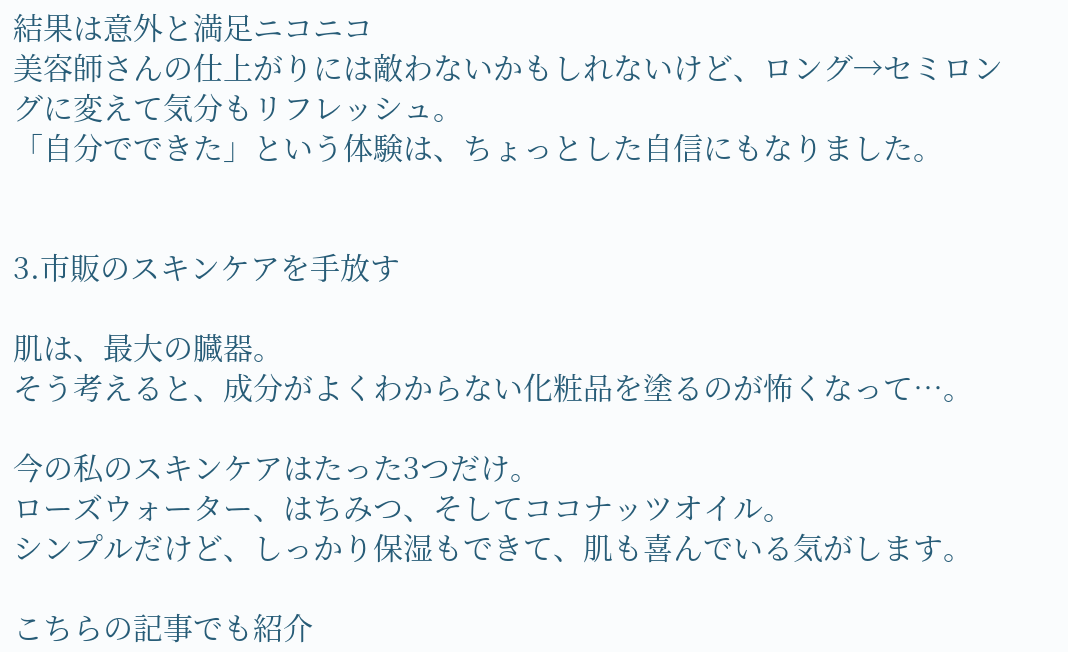結果は意外と満足ニコニコ
美容師さんの仕上がりには敵わないかもしれないけど、ロング→セミロングに変えて気分もリフレッシュ。
「自分でできた」という体験は、ちょっとした自信にもなりました。


3.市販のスキンケアを手放す

肌は、最大の臓器。
そう考えると、成分がよくわからない化粧品を塗るのが怖くなって…。

今の私のスキンケアはたった3つだけ。
ローズウォーター、はちみつ、そしてココナッツオイル。
シンプルだけど、しっかり保湿もできて、肌も喜んでいる気がします。

こちらの記事でも紹介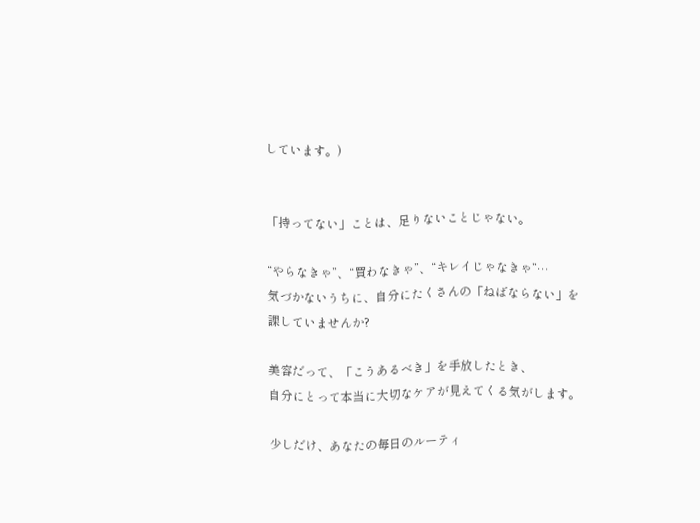しています。)


「持ってない」ことは、足りないことじゃない。

“やらなきゃ”、“買わなきゃ”、“キレイじゃなきゃ”…
気づかないうちに、自分にたくさんの「ねばならない」を課していませんか?

美容だって、「こうあるべき」を手放したとき、
自分にとって本当に大切なケアが見えてくる気がします。

少しだけ、あなたの毎日のルーティ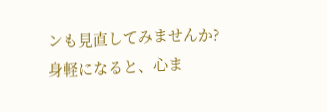ンも見直してみませんか?
身軽になると、心ま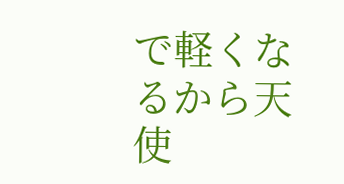で軽くなるから天使